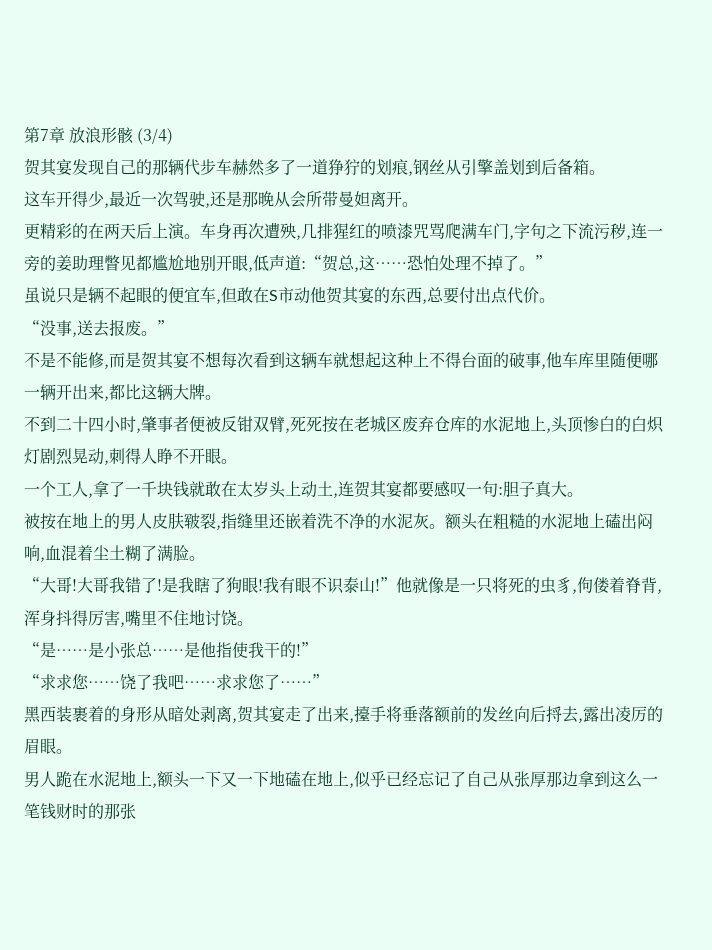第7章 放浪形骸 (3/4)
贺其宴发现自己的那辆代步车赫然多了一道狰狞的划痕,钢丝从引擎盖划到后备箱。
这车开得少,最近一次驾驶,还是那晚从会所带曼妲离开。
更精彩的在两天后上演。车身再次遭殃,几排猩红的喷漆咒骂爬满车门,字句之下流污秽,连一旁的姜助理瞥见都尴尬地别开眼,低声道:“贺总,这……恐怕处理不掉了。”
虽说只是辆不起眼的便宜车,但敢在S市动他贺其宴的东西,总要付出点代价。
“没事,送去报废。”
不是不能修,而是贺其宴不想每次看到这辆车就想起这种上不得台面的破事,他车库里随便哪一辆开出来,都比这辆大牌。
不到二十四小时,肇事者便被反钳双臂,死死按在老城区废弃仓库的水泥地上,头顶惨白的白炽灯剧烈晃动,刺得人睁不开眼。
一个工人,拿了一千块钱就敢在太岁头上动土,连贺其宴都要感叹一句:胆子真大。
被按在地上的男人皮肤皲裂,指缝里还嵌着洗不净的水泥灰。额头在粗糙的水泥地上磕出闷响,血混着尘土糊了满脸。
“大哥!大哥我错了!是我瞎了狗眼!我有眼不识泰山!”他就像是一只将死的虫豸,佝偻着脊背,浑身抖得厉害,嘴里不住地讨饶。
“是……是小张总……是他指使我干的!”
“求求您……饶了我吧……求求您了……”
黑西装裹着的身形从暗处剥离,贺其宴走了出来,擡手将垂落额前的发丝向后捋去,露出凌厉的眉眼。
男人跪在水泥地上,额头一下又一下地磕在地上,似乎已经忘记了自己从张厚那边拿到这么一笔钱财时的那张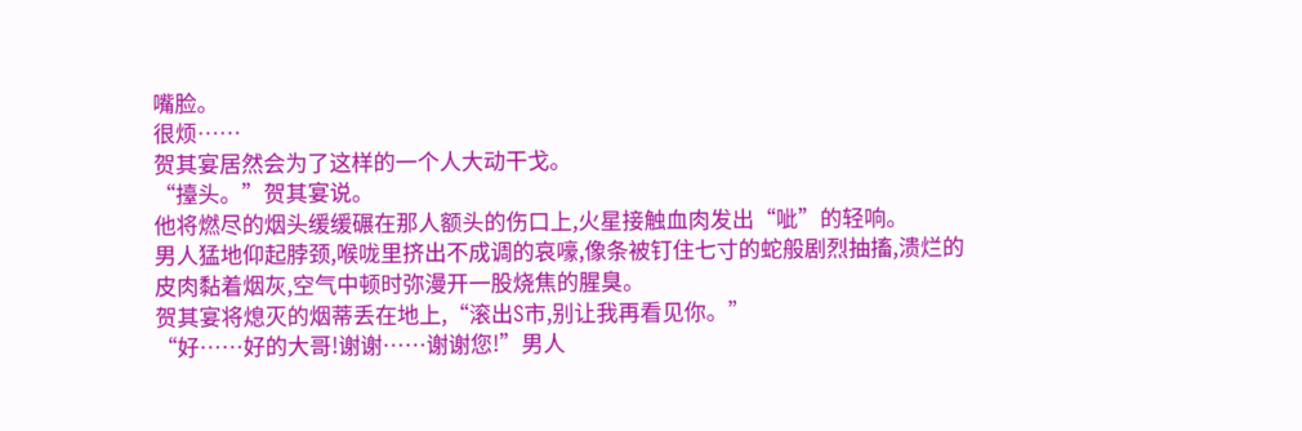嘴脸。
很烦……
贺其宴居然会为了这样的一个人大动干戈。
“擡头。”贺其宴说。
他将燃尽的烟头缓缓碾在那人额头的伤口上,火星接触血肉发出“呲”的轻响。
男人猛地仰起脖颈,喉咙里挤出不成调的哀嚎,像条被钉住七寸的蛇般剧烈抽搐,溃烂的皮肉黏着烟灰,空气中顿时弥漫开一股烧焦的腥臭。
贺其宴将熄灭的烟蒂丢在地上,“滚出S市,别让我再看见你。”
“好……好的大哥!谢谢……谢谢您!”男人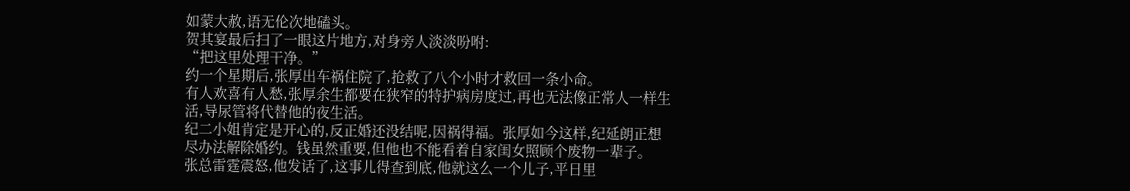如蒙大赦,语无伦次地磕头。
贺其宴最后扫了一眼这片地方,对身旁人淡淡吩咐:
“把这里处理干净。”
约一个星期后,张厚出车祸住院了,抢救了八个小时才救回一条小命。
有人欢喜有人愁,张厚余生都要在狭窄的特护病房度过,再也无法像正常人一样生活,导尿管将代替他的夜生活。
纪二小姐肯定是开心的,反正婚还没结呢,因祸得福。张厚如今这样,纪延朗正想尽办法解除婚约。钱虽然重要,但他也不能看着自家闺女照顾个废物一辈子。
张总雷霆震怒,他发话了,这事儿得查到底,他就这么一个儿子,平日里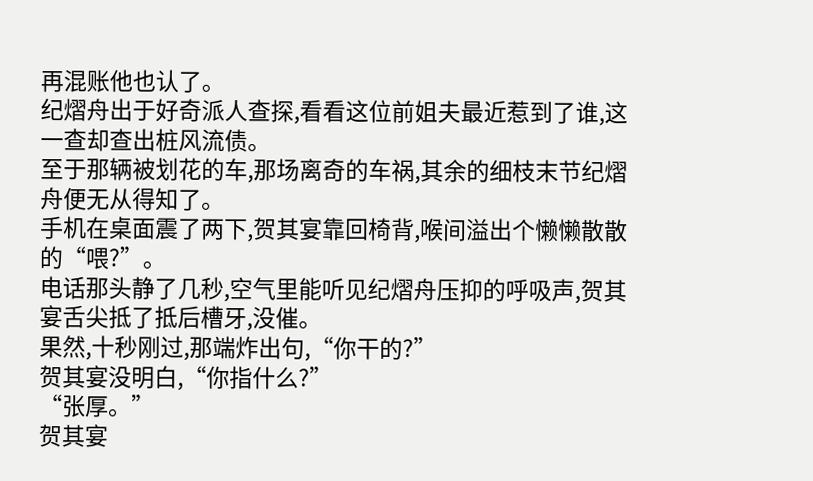再混账他也认了。
纪熠舟出于好奇派人查探,看看这位前姐夫最近惹到了谁,这一查却查出桩风流债。
至于那辆被划花的车,那场离奇的车祸,其余的细枝末节纪熠舟便无从得知了。
手机在桌面震了两下,贺其宴靠回椅背,喉间溢出个懒懒散散的“喂?”。
电话那头静了几秒,空气里能听见纪熠舟压抑的呼吸声,贺其宴舌尖抵了抵后槽牙,没催。
果然,十秒刚过,那端炸出句,“你干的?”
贺其宴没明白,“你指什么?”
“张厚。”
贺其宴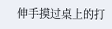伸手摸过桌上的打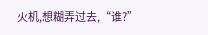火机,想糊弄过去,“谁?”